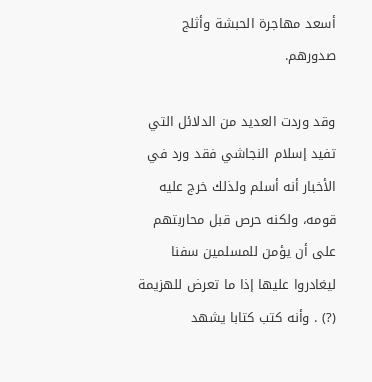أسعد مهاجرة الحبشة وأثلج صدورهم.

وقد وردت العديد من الدلائل التي تفيد إسلام النجاشي فقد ورد في الأخبار أنه أسلم ولذلك خرج عليه قومه، ولكنه حرص قبل محاربتهم على أن يؤمن للمسلمين سفنا ليغادروا عليها إذا ما تعرض للهزيمة (?) . وأنه كتب كتابا يشهد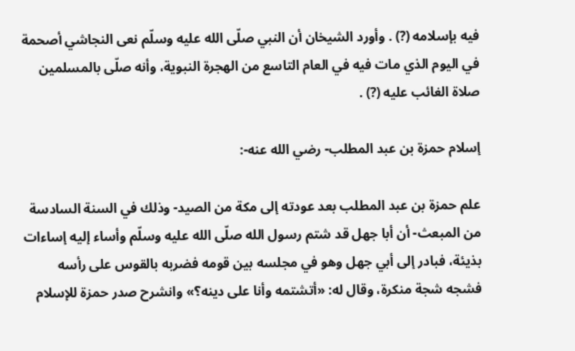فيه بإسلامه (?) . وأورد الشيخان أن النبي صلّى الله عليه وسلّم نعى النجاشي أصحمة في اليوم الذي مات فيه في العام التاسع من الهجرة النبوية، وأنه صلّى بالمسلمين صلاة الغائب عليه (?) .

إسلام حمزة بن عبد المطلب- رضي الله عنه-:

علم حمزة بن عبد المطلب بعد عودته إلى مكة من الصيد- وذلك في السنة السادسة من المبعث- أن أبا جهل قد شتم رسول الله صلّى الله عليه وسلّم وأساء إليه إساءات بذيئة، فبادر إلى أبي جهل وهو في مجلسه بين قومه فضربه بالقوس على رأسه فشجه شجة منكرة، وقال له: «أتشتمه وأنا على دينه؟» وانشرح صدر حمزة للإسلام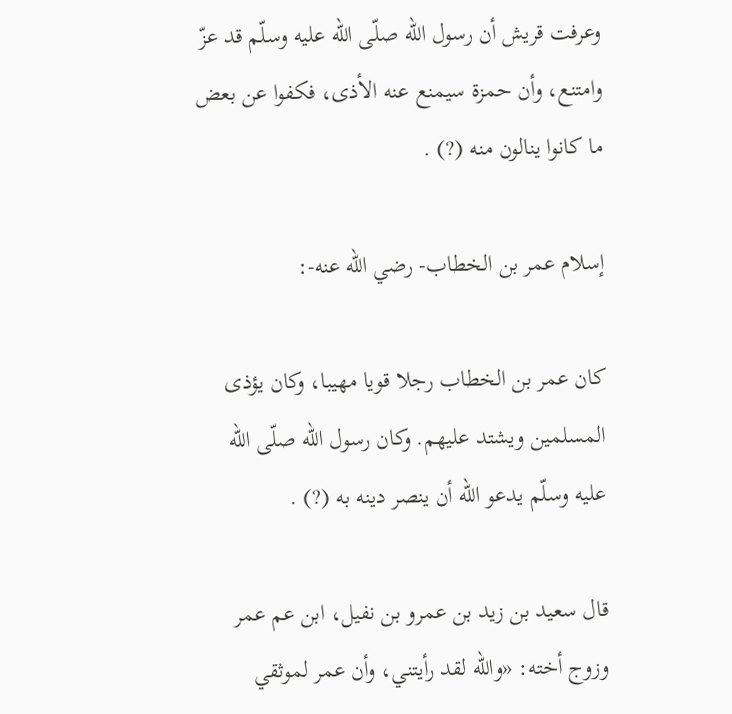وعرفت قريش أن رسول الله صلّى الله عليه وسلّم قد عزّ وامتنع، وأن حمزة سيمنع عنه الأذى، فكفوا عن بعض ما كانوا ينالون منه (?) .

إسلام عمر بن الخطاب- رضي الله عنه-:

كان عمر بن الخطاب رجلا قويا مهيبا، وكان يؤذى المسلمين ويشتد عليهم. وكان رسول الله صلّى الله عليه وسلّم يدعو الله أن ينصر دينه به (?) .

قال سعيد بن زيد بن عمرو بن نفيل، ابن عم عمر وزوج أخته: «والله لقد رأيتني، وأن عمر لموثقي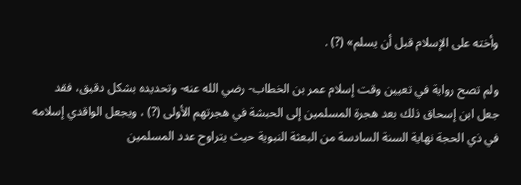وأخته على الإسلام قبل أن يسلم» (?) .

ولم تصح رواية في تعيين وقت إسلام عمر بن الخطاب- رضي الله عنه- وتحديده بشكل دقيق، فقد جعل ابن إسحاق ذلك بعد هجرة المسلمين إلى الحبشة في هجرتهم الأولى (?) ، ويجعل الواقدي إسلامه في ذي الحجة نهاية السنة السادسة من البعثة النبوية حيث يتراوح عدد المسلمين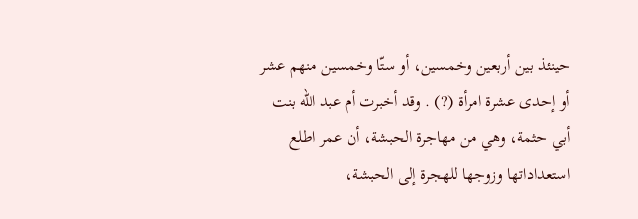حينئذ بين أربعين وخمسين، أو ستّا وخمسين منهم عشر أو إحدى عشرة امرأة (?) . وقد أخبرت أم عبد الله بنت أبي حثمة، وهي من مهاجرة الحبشة، أن عمر اطلع استعداداتها وزوجها للهجرة إلى الحبشة،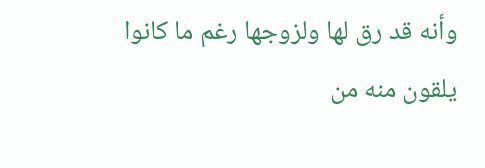وأنه قد رق لها ولزوجها رغم ما كانوا يلقون منه من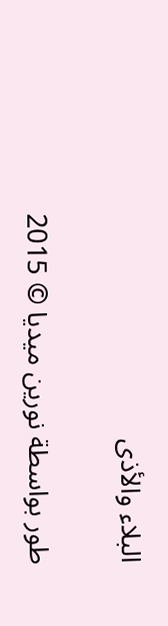البلاء والأذى

طور بواسطة نورين ميديا © 2015